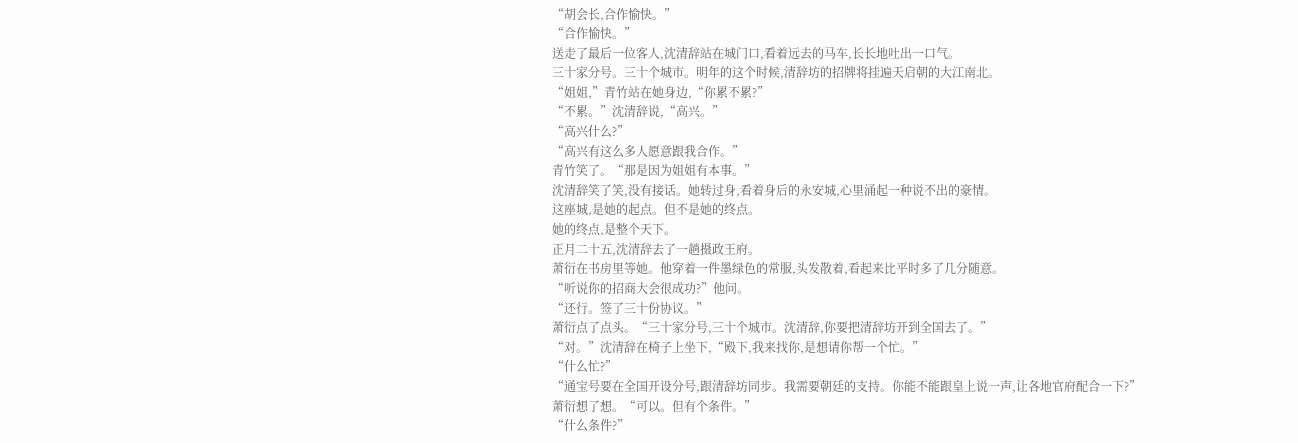“胡会长,合作愉快。”
“合作愉快。”
送走了最后一位客人,沈清辞站在城门口,看着远去的马车,长长地吐出一口气。
三十家分号。三十个城市。明年的这个时候,清辞坊的招牌将挂遍天启朝的大江南北。
“姐姐,”青竹站在她身边,“你累不累?”
“不累。”沈清辞说,“高兴。”
“高兴什么?”
“高兴有这么多人愿意跟我合作。”
青竹笑了。“那是因为姐姐有本事。”
沈清辞笑了笑,没有接话。她转过身,看着身后的永安城,心里涌起一种说不出的豪情。
这座城,是她的起点。但不是她的终点。
她的终点,是整个天下。
正月二十五,沈清辞去了一趟摄政王府。
萧衍在书房里等她。他穿着一件墨绿色的常服,头发散着,看起来比平时多了几分随意。
“听说你的招商大会很成功?”他问。
“还行。签了三十份协议。”
萧衍点了点头。“三十家分号,三十个城市。沈清辞,你要把清辞坊开到全国去了。”
“对。”沈清辞在椅子上坐下,“殿下,我来找你,是想请你帮一个忙。”
“什么忙?”
“通宝号要在全国开设分号,跟清辞坊同步。我需要朝廷的支持。你能不能跟皇上说一声,让各地官府配合一下?”
萧衍想了想。“可以。但有个条件。”
“什么条件?”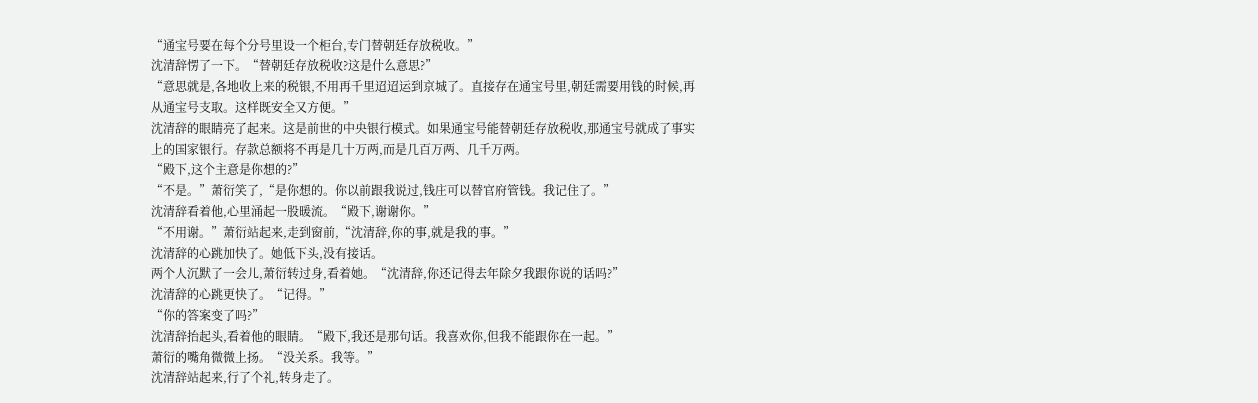“通宝号要在每个分号里设一个柜台,专门替朝廷存放税收。”
沈清辞愣了一下。“替朝廷存放税收?这是什么意思?”
“意思就是,各地收上来的税银,不用再千里迢迢运到京城了。直接存在通宝号里,朝廷需要用钱的时候,再从通宝号支取。这样既安全又方便。”
沈清辞的眼睛亮了起来。这是前世的中央银行模式。如果通宝号能替朝廷存放税收,那通宝号就成了事实上的国家银行。存款总额将不再是几十万两,而是几百万两、几千万两。
“殿下,这个主意是你想的?”
“不是。”萧衍笑了,“是你想的。你以前跟我说过,钱庄可以替官府管钱。我记住了。”
沈清辞看着他,心里涌起一股暖流。“殿下,谢谢你。”
“不用谢。”萧衍站起来,走到窗前,“沈清辞,你的事,就是我的事。”
沈清辞的心跳加快了。她低下头,没有接话。
两个人沉默了一会儿,萧衍转过身,看着她。“沈清辞,你还记得去年除夕我跟你说的话吗?”
沈清辞的心跳更快了。“记得。”
“你的答案变了吗?”
沈清辞抬起头,看着他的眼睛。“殿下,我还是那句话。我喜欢你,但我不能跟你在一起。”
萧衍的嘴角微微上扬。“没关系。我等。”
沈清辞站起来,行了个礼,转身走了。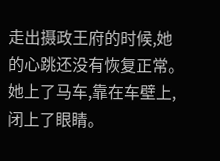走出摄政王府的时候,她的心跳还没有恢复正常。她上了马车,靠在车壁上,闭上了眼睛。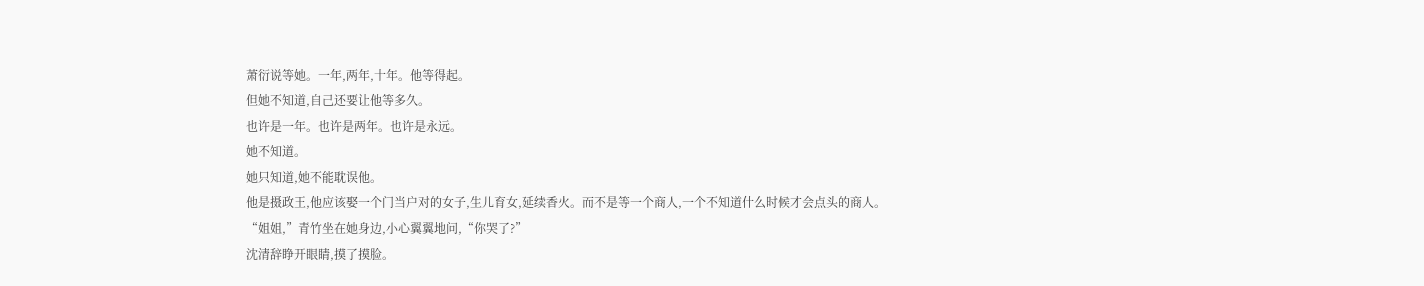萧衍说等她。一年,两年,十年。他等得起。
但她不知道,自己还要让他等多久。
也许是一年。也许是两年。也许是永远。
她不知道。
她只知道,她不能耽误他。
他是摄政王,他应该娶一个门当户对的女子,生儿育女,延续香火。而不是等一个商人,一个不知道什么时候才会点头的商人。
“姐姐,”青竹坐在她身边,小心翼翼地问,“你哭了?”
沈清辞睁开眼睛,摸了摸脸。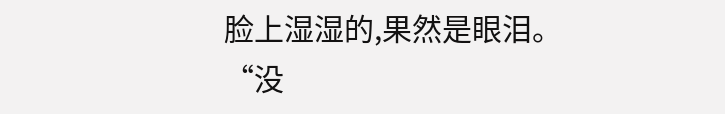脸上湿湿的,果然是眼泪。
“没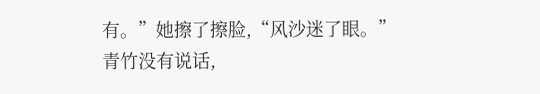有。”她擦了擦脸,“风沙迷了眼。”
青竹没有说话,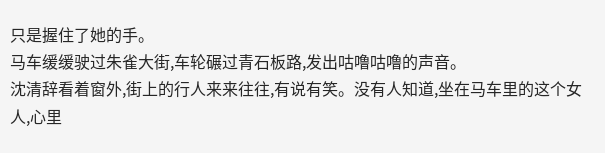只是握住了她的手。
马车缓缓驶过朱雀大街,车轮碾过青石板路,发出咕噜咕噜的声音。
沈清辞看着窗外,街上的行人来来往往,有说有笑。没有人知道,坐在马车里的这个女人,心里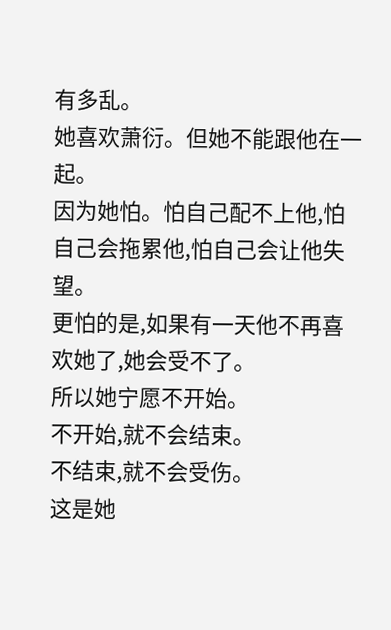有多乱。
她喜欢萧衍。但她不能跟他在一起。
因为她怕。怕自己配不上他,怕自己会拖累他,怕自己会让他失望。
更怕的是,如果有一天他不再喜欢她了,她会受不了。
所以她宁愿不开始。
不开始,就不会结束。
不结束,就不会受伤。
这是她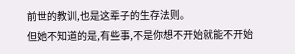前世的教训,也是这辈子的生存法则。
但她不知道的是,有些事,不是你想不开始就能不开始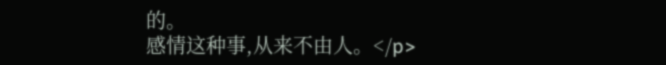的。
感情这种事,从来不由人。</p>